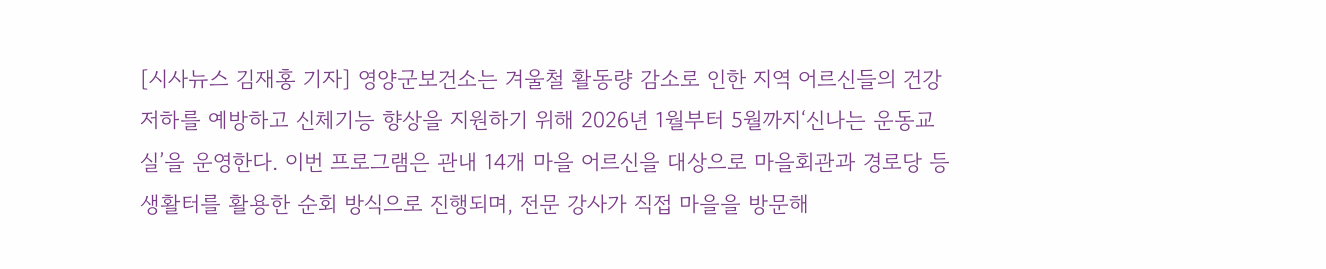[시사뉴스 김재홍 기자] 영양군보건소는 겨울철 활동량 감소로 인한 지역 어르신들의 건강 저하를 예방하고 신체기능 향상을 지원하기 위해 2026년 1월부터 5월까지‘신나는 운동교실’을 운영한다. 이번 프로그램은 관내 14개 마을 어르신을 대상으로 마을회관과 경로당 등 생활터를 활용한 순회 방식으로 진행되며, 전문 강사가 직접 마을을 방문해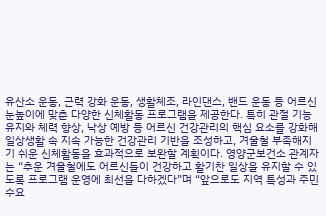유산소 운동, 근력 강화 운동, 생활체조, 라인댄스, 밴드 운동 등 어르신 눈높이에 맞춘 다양한 신체활동 프로그램을 제공한다. 특히 관절 기능 유지와 체력 향상, 낙상 예방 등 어르신 건강관리의 핵심 요소를 강화해 일상생활 속 지속 가능한 건강관리 기반을 조성하고, 겨울철 부족해지기 쉬운 신체활동을 효과적으로 보완할 계획이다. 영양군보건소 관계자는 “추운 겨울철에도 어르신들이 건강하고 활기찬 일상을 유지할 수 있도록 프로그램 운영에 최선을 다하겠다”며 “앞으로도 지역 특성과 주민 수요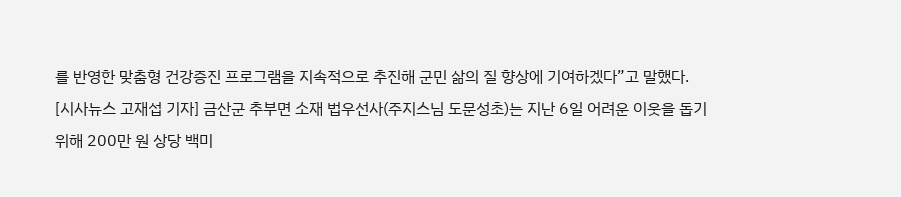를 반영한 맞춤형 건강증진 프로그램을 지속적으로 추진해 군민 삶의 질 향상에 기여하겠다”고 말했다.
[시사뉴스 고재섭 기자] 금산군 추부면 소재 법우선사(주지스님 도문성초)는 지난 6일 어려운 이웃을 돕기 위해 200만 원 상당 백미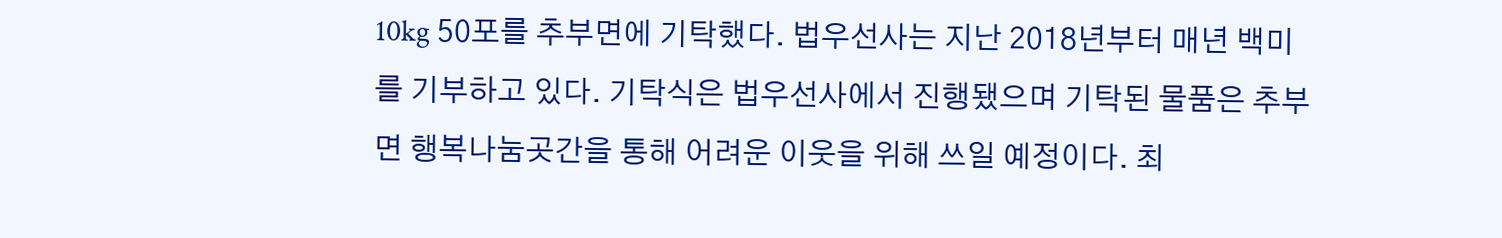10kg 50포를 추부면에 기탁했다. 법우선사는 지난 2018년부터 매년 백미를 기부하고 있다. 기탁식은 법우선사에서 진행됐으며 기탁된 물품은 추부면 행복나눔곳간을 통해 어려운 이웃을 위해 쓰일 예정이다. 최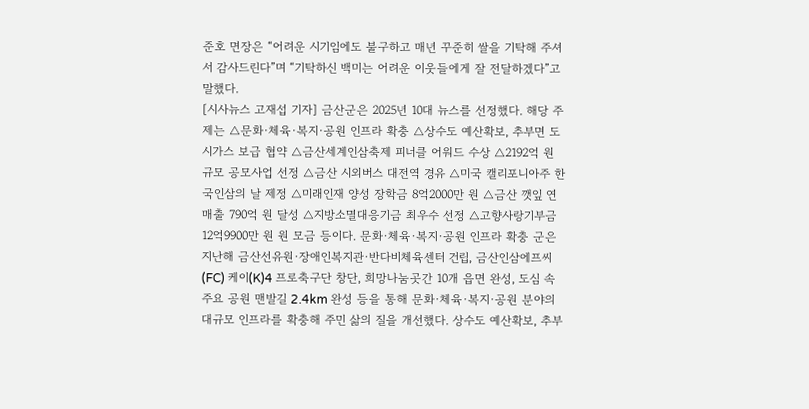준호 면장은 “어려운 시기임에도 불구하고 매년 꾸준히 쌀을 기탁해 주셔서 감사드린다”며 “기탁하신 백미는 어려운 이웃들에게 잘 전달하겠다”고 말했다.
[시사뉴스 고재섭 기자] 금산군은 2025년 10대 뉴스를 선정했다. 해당 주제는 △문화·체육·복지·공원 인프라 확충 △상수도 예산확보, 추부면 도시가스 보급 협약 △금산세계인삼축제 피너클 어워드 수상 △2192억 원 규모 공모사업 선정 △금산 시외버스 대전역 경유 △미국 캘리포니아주 한국인삼의 날 제정 △미래인재 양성 장학금 8억2000만 원 △금산 깻잎 연매출 790억 원 달성 △지방소멸대응기금 최우수 선정 △고향사랑기부금 12억9900만 원 원 모금 등이다. 문화·체육·복지·공원 인프라 확충 군은 지난해 금산선유원·장애인복지관·반다비체육센터 건립, 금산인삼에프씨(FC) 케이(K)4 프로축구단 창단, 희망나눔곳간 10개 읍면 완성, 도심 속 주요 공원 맨발길 2.4km 완성 등을 통해 문화·체육·복지·공원 분야의 대규모 인프라를 확충해 주민 삶의 질을 개선했다. 상수도 예산확보, 추부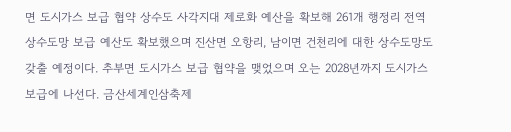면 도시가스 보급 협약 상수도 사각지대 제로화 예산을 확보해 261개 행정리 전역 상수도망 보급 예산도 확보했으며 진산면 오항리, 남이면 건천리에 대한 상수도망도 갖출 예정이다. 추부면 도시가스 보급 협약을 맺었으며 오는 2028년까지 도시가스 보급에 나선다. 금산세계인삼축제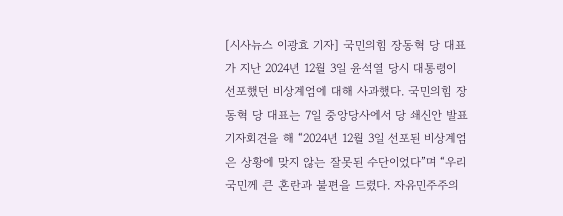[시사뉴스 이광효 기자] 국민의힘 장동혁 당 대표가 지난 2024년 12월 3일 윤석열 당시 대통령이 선포했던 비상계엄에 대해 사과했다. 국민의힘 장동혁 당 대표는 7일 중앙당사에서 당 쇄신안 발표 기자회견을 해 “2024년 12월 3일 선포된 비상계엄은 상황에 맞지 않는 잘못된 수단이었다”며 “우리 국민께 큰 혼란과 불편을 드렸다. 자유민주주의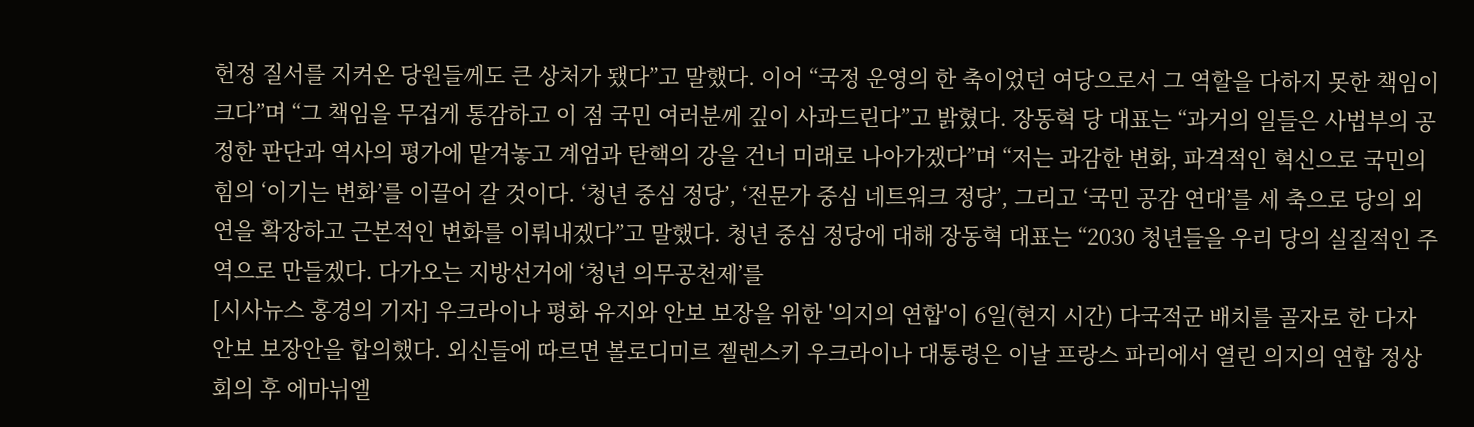헌정 질서를 지켜온 당원들께도 큰 상처가 됐다”고 말했다. 이어 “국정 운영의 한 축이었던 여당으로서 그 역할을 다하지 못한 책임이 크다”며 “그 책임을 무겁게 통감하고 이 점 국민 여러분께 깊이 사과드린다”고 밝혔다. 장동혁 당 대표는 “과거의 일들은 사법부의 공정한 판단과 역사의 평가에 맡겨놓고 계엄과 탄핵의 강을 건너 미래로 나아가겠다”며 “저는 과감한 변화, 파격적인 혁신으로 국민의힘의 ‘이기는 변화’를 이끌어 갈 것이다. ‘청년 중심 정당’, ‘전문가 중심 네트워크 정당’, 그리고 ‘국민 공감 연대’를 세 축으로 당의 외연을 확장하고 근본적인 변화를 이뤄내겠다”고 말했다. 청년 중심 정당에 대해 장동혁 대표는 “2030 청년들을 우리 당의 실질적인 주역으로 만들겠다. 다가오는 지방선거에 ‘청년 의무공천제’를
[시사뉴스 홍경의 기자] 우크라이나 평화 유지와 안보 보장을 위한 '의지의 연합'이 6일(현지 시간) 다국적군 배치를 골자로 한 다자 안보 보장안을 합의했다. 외신들에 따르면 볼로디미르 젤렌스키 우크라이나 대통령은 이날 프랑스 파리에서 열린 의지의 연합 정상회의 후 에마뉘엘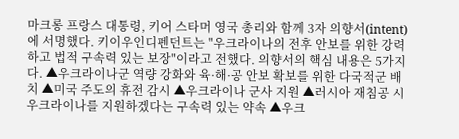마크롱 프랑스 대통령, 키어 스타머 영국 총리와 함께 3자 의향서(intent)에 서명했다. 키이우인디펜던트는 "우크라이나의 전후 안보를 위한 강력하고 법적 구속력 있는 보장"이라고 전했다. 의향서의 핵심 내용은 5가지다. ▲우크라이나군 역량 강화와 육·해·공 안보 확보를 위한 다국적군 배치 ▲미국 주도의 휴전 감시 ▲우크라이나 군사 지원 ▲러시아 재침공 시 우크라이나를 지원하겠다는 구속력 있는 약속 ▲우크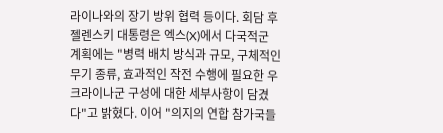라이나와의 장기 방위 협력 등이다. 회담 후 젤렌스키 대통령은 엑스(X)에서 다국적군 계획에는 "병력 배치 방식과 규모, 구체적인 무기 종류, 효과적인 작전 수행에 필요한 우크라이나군 구성에 대한 세부사항이 담겼다"고 밝혔다. 이어 "의지의 연합 참가국들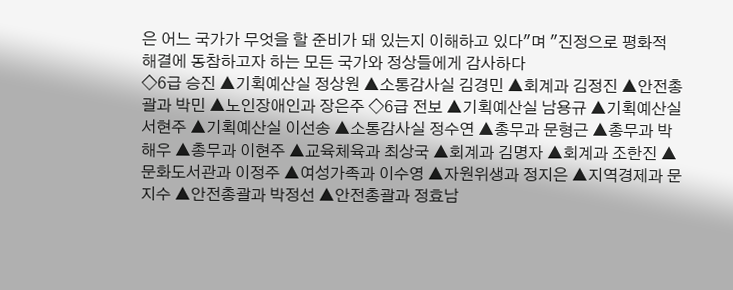은 어느 국가가 무엇을 할 준비가 돼 있는지 이해하고 있다"며 "진정으로 평화적 해결에 동참하고자 하는 모든 국가와 정상들에게 감사하다
◇6급 승진 ▲기획예산실 정상원 ▲소통감사실 김경민 ▲회계과 김정진 ▲안전총괄과 박민 ▲노인장애인과 장은주 ◇6급 전보 ▲기획예산실 남용규 ▲기획예산실 서현주 ▲기획예산실 이선송 ▲소통감사실 정수연 ▲총무과 문형근 ▲총무과 박해우 ▲총무과 이현주 ▲교육체육과 최상국 ▲회계과 김명자 ▲회계과 조한진 ▲문화도서관과 이정주 ▲여성가족과 이수영 ▲자원위생과 정지은 ▲지역경제과 문지수 ▲안전총괄과 박정선 ▲안전총괄과 정효남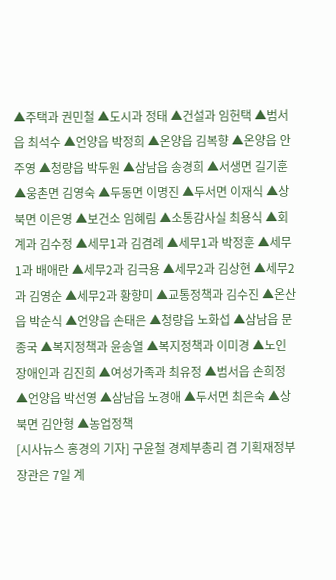▲주택과 권민철 ▲도시과 정태 ▲건설과 임헌택 ▲범서읍 최석수 ▲언양읍 박정희 ▲온양읍 김복향 ▲온양읍 안주영 ▲청량읍 박두원 ▲삼남읍 송경희 ▲서생면 길기훈 ▲웅촌면 김영숙 ▲두동면 이명진 ▲두서면 이재식 ▲상북면 이은영 ▲보건소 임혜림 ▲소통감사실 최용식 ▲회계과 김수정 ▲세무1과 김겸례 ▲세무1과 박정훈 ▲세무1과 배애란 ▲세무2과 김극용 ▲세무2과 김상현 ▲세무2과 김영순 ▲세무2과 황향미 ▲교통정책과 김수진 ▲온산읍 박순식 ▲언양읍 손태은 ▲청량읍 노화섭 ▲삼남읍 문종국 ▲복지정책과 윤송열 ▲복지정책과 이미경 ▲노인장애인과 김진희 ▲여성가족과 최유정 ▲범서읍 손희정 ▲언양읍 박선영 ▲삼남읍 노경애 ▲두서면 최은숙 ▲상북면 김안형 ▲농업정책
[시사뉴스 홍경의 기자] 구윤철 경제부총리 겸 기획재정부 장관은 7일 계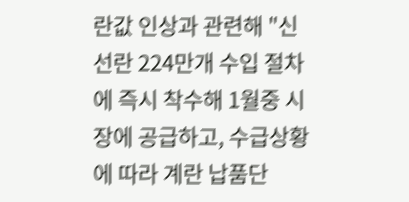란값 인상과 관련해 "신선란 224만개 수입 절차에 즉시 착수해 1월중 시장에 공급하고, 수급상황에 따라 계란 납품단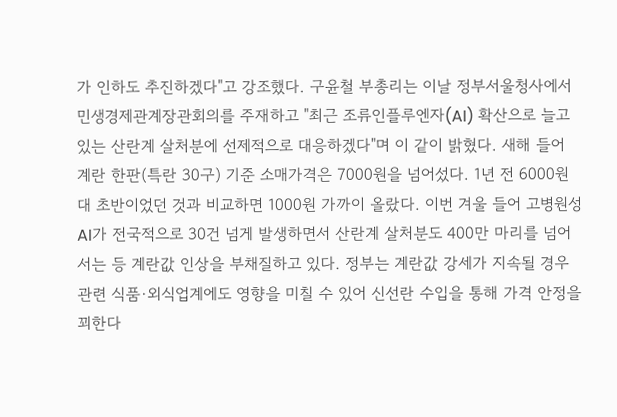가 인하도 추진하겠다"고 강조했다. 구윤철 부총리는 이날 정부서울청사에서 민생경제관계장관회의를 주재하고 "최근 조류인플루엔자(AI) 확산으로 늘고 있는 산란계 살처분에 선제적으로 대응하겠다"며 이 같이 밝혔다. 새해 들어 계란 한판(특란 30구) 기준 소매가격은 7000원을 넘어섰다. 1년 전 6000원대 초반이었던 것과 비교하면 1000원 가까이 올랐다. 이번 겨울 들어 고병원성 AI가 전국적으로 30건 넘게 발생하면서 산란계 살처분도 400만 마리를 넘어서는 등 계란값 인상을 부채질하고 있다. 정부는 계란값 강세가 지속될 경우 관련 식품·외식업계에도 영향을 미칠 수 있어 신선란 수입을 통해 가격 안정을 꾀한다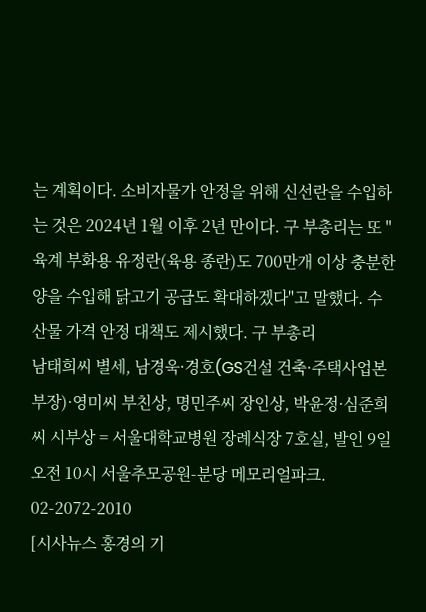는 계획이다. 소비자물가 안정을 위해 신선란을 수입하는 것은 2024년 1월 이후 2년 만이다. 구 부총리는 또 "육계 부화용 유정란(육용 종란)도 700만개 이상 충분한 양을 수입해 닭고기 공급도 확대하겠다"고 말했다. 수산물 가격 안정 대책도 제시했다. 구 부총리
남태희씨 별세, 남경욱·경호(GS건설 건축·주택사업본부장)·영미씨 부친상, 명민주씨 장인상, 박윤정·심준희씨 시부상 = 서울대학교병원 장례식장 7호실, 발인 9일 오전 10시 서울추모공원-분당 메모리얼파크. 02-2072-2010
[시사뉴스 홍경의 기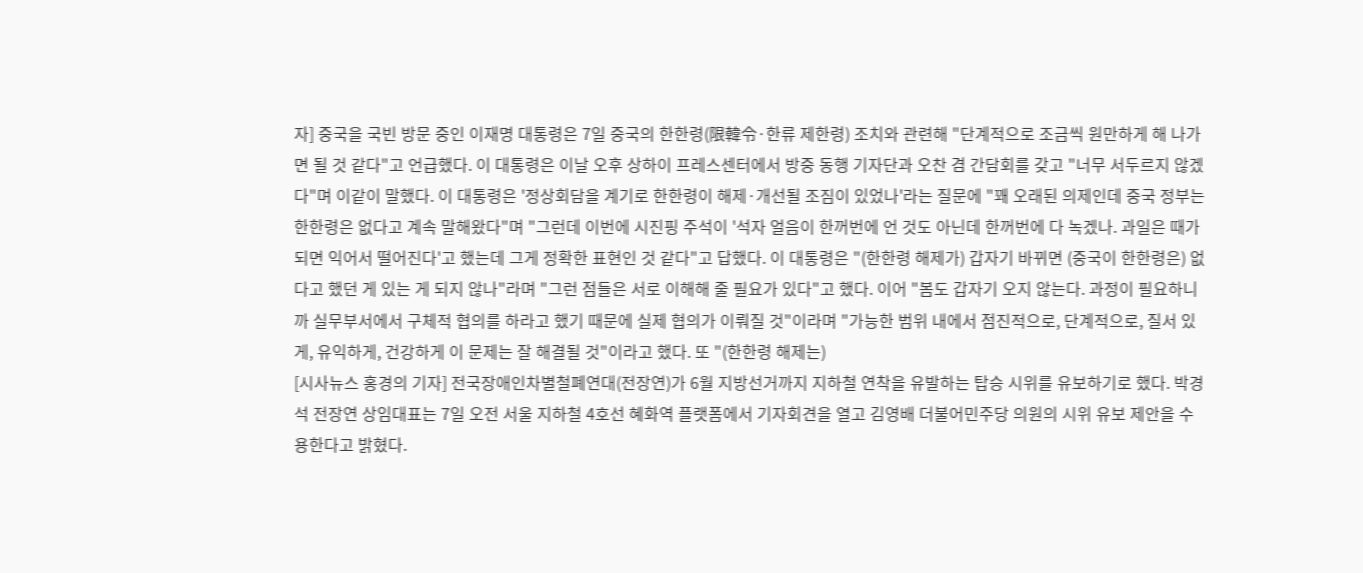자] 중국을 국빈 방문 중인 이재명 대통령은 7일 중국의 한한령(限韓令·한류 제한령) 조치와 관련해 "단계적으로 조금씩 원만하게 해 나가면 될 것 같다"고 언급했다. 이 대통령은 이날 오후 상하이 프레스센터에서 방중 동행 기자단과 오찬 겸 간담회를 갖고 "너무 서두르지 않겠다"며 이같이 말했다. 이 대통령은 '정상회담을 계기로 한한령이 해제·개선될 조짐이 있었나'라는 질문에 "꽤 오래된 의제인데 중국 정부는 한한령은 없다고 계속 말해왔다"며 "그런데 이번에 시진핑 주석이 '석자 얼음이 한꺼번에 언 것도 아닌데 한꺼번에 다 녹겠나. 과일은 때가 되면 익어서 떨어진다'고 했는데 그게 정확한 표현인 것 같다"고 답했다. 이 대통령은 "(한한령 해제가) 갑자기 바뀌면 (중국이 한한령은) 없다고 했던 게 있는 게 되지 않나"라며 "그런 점들은 서로 이해해 줄 필요가 있다"고 했다. 이어 "봄도 갑자기 오지 않는다. 과정이 필요하니까 실무부서에서 구체적 협의를 하라고 했기 때문에 실제 협의가 이뤄질 것"이라며 "가능한 범위 내에서 점진적으로, 단계적으로, 질서 있게, 유익하게, 건강하게 이 문제는 잘 해결될 것"이라고 했다. 또 "(한한령 해제는)
[시사뉴스 홍경의 기자] 전국장애인차별철폐연대(전장연)가 6월 지방선거까지 지하철 연착을 유발하는 탑승 시위를 유보하기로 했다. 박경석 전장연 상임대표는 7일 오전 서울 지하철 4호선 혜화역 플랫폼에서 기자회견을 열고 김영배 더불어민주당 의원의 시위 유보 제안을 수용한다고 밝혔다.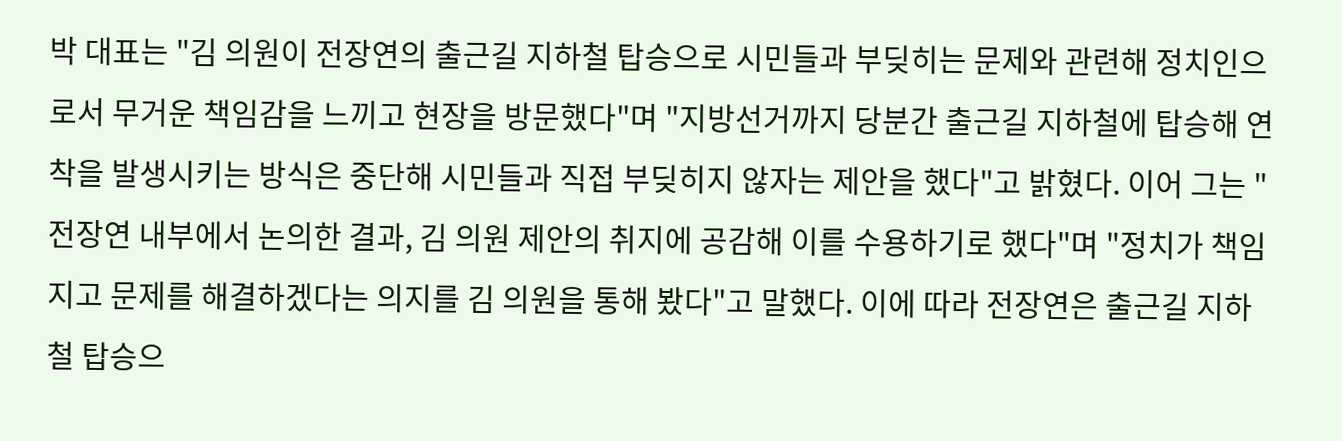박 대표는 "김 의원이 전장연의 출근길 지하철 탑승으로 시민들과 부딪히는 문제와 관련해 정치인으로서 무거운 책임감을 느끼고 현장을 방문했다"며 "지방선거까지 당분간 출근길 지하철에 탑승해 연착을 발생시키는 방식은 중단해 시민들과 직접 부딪히지 않자는 제안을 했다"고 밝혔다. 이어 그는 "전장연 내부에서 논의한 결과, 김 의원 제안의 취지에 공감해 이를 수용하기로 했다"며 "정치가 책임지고 문제를 해결하겠다는 의지를 김 의원을 통해 봤다"고 말했다. 이에 따라 전장연은 출근길 지하철 탑승으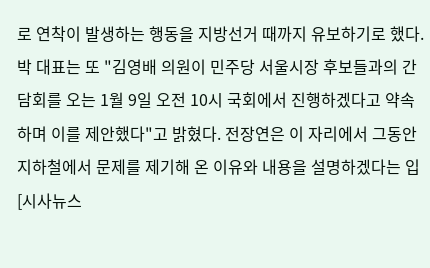로 연착이 발생하는 행동을 지방선거 때까지 유보하기로 했다. 박 대표는 또 "김영배 의원이 민주당 서울시장 후보들과의 간담회를 오는 1월 9일 오전 10시 국회에서 진행하겠다고 약속하며 이를 제안했다"고 밝혔다. 전장연은 이 자리에서 그동안 지하철에서 문제를 제기해 온 이유와 내용을 설명하겠다는 입
[시사뉴스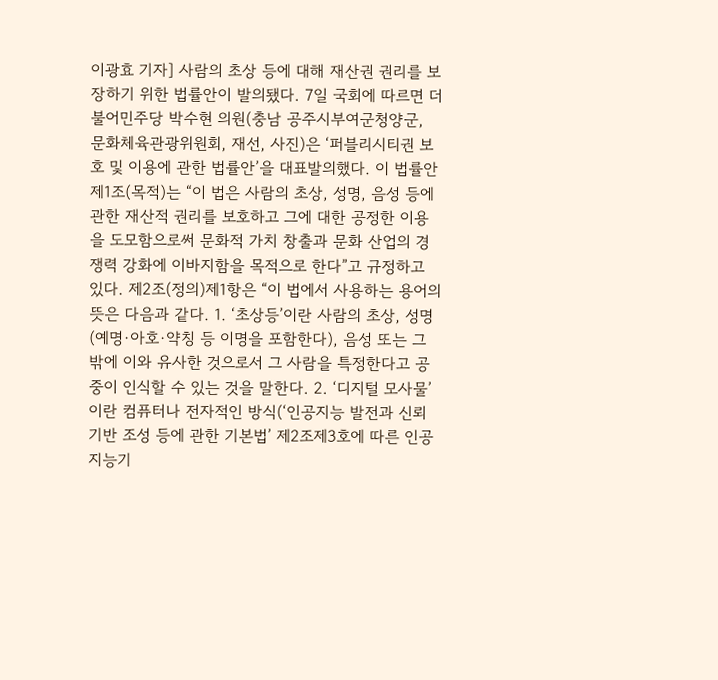이광효 기자] 사람의 초상 등에 대해 재산권 권리를 보장하기 위한 법률안이 발의됐다. 7일 국회에 따르면 더불어민주당 박수현 의원(충남 공주시부여군청양군, 문화체육관광위원회, 재선, 사진)은 ‘퍼블리시티권 보호 및 이용에 관한 법률안’을 대표발의했다. 이 법률안 제1조(목적)는 “이 법은 사람의 초상, 성명, 음성 등에 관한 재산적 권리를 보호하고 그에 대한 공정한 이용을 도모함으로써 문화적 가치 창출과 문화 산업의 경쟁력 강화에 이바지함을 목적으로 한다”고 규정하고 있다. 제2조(정의)제1항은 “이 법에서 사용하는 용어의 뜻은 다음과 같다. 1. ‘초상등’이란 사람의 초상, 성명(예명·아호·약칭 등 이명을 포함한다), 음성 또는 그 밖에 이와 유사한 것으로서 그 사람을 특정한다고 공중이 인식할 수 있는 것을 말한다. 2. ‘디지털 모사물’이란 컴퓨터나 전자적인 방식(‘인공지능 발전과 신뢰 기반 조성 등에 관한 기본법’ 제2조제3호에 따른 인공지능기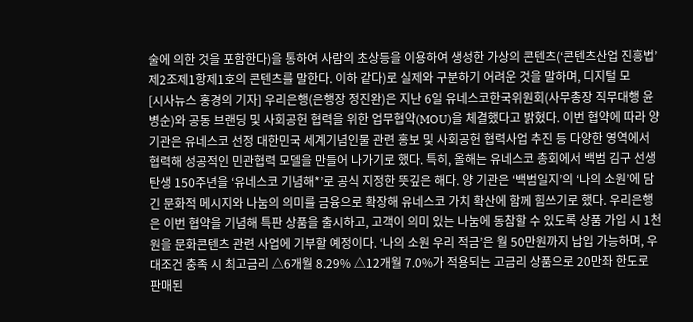술에 의한 것을 포함한다)을 통하여 사람의 초상등을 이용하여 생성한 가상의 콘텐츠(‘콘텐츠산업 진흥법’ 제2조제1항제1호의 콘텐츠를 말한다. 이하 같다)로 실제와 구분하기 어려운 것을 말하며, 디지털 모
[시사뉴스 홍경의 기자] 우리은행(은행장 정진완)은 지난 6일 유네스코한국위원회(사무총장 직무대행 윤병순)와 공동 브랜딩 및 사회공헌 협력을 위한 업무협약(MOU)을 체결했다고 밝혔다. 이번 협약에 따라 양 기관은 유네스코 선정 대한민국 세계기념인물 관련 홍보 및 사회공헌 협력사업 추진 등 다양한 영역에서 협력해 성공적인 민관협력 모델을 만들어 나가기로 했다. 특히, 올해는 유네스코 총회에서 백범 김구 선생 탄생 150주년을 ‘유네스코 기념해*’로 공식 지정한 뜻깊은 해다. 양 기관은 ‘백범일지’의 ‘나의 소원’에 담긴 문화적 메시지와 나눔의 의미를 금융으로 확장해 유네스코 가치 확산에 함께 힘쓰기로 했다. 우리은행은 이번 협약을 기념해 특판 상품을 출시하고, 고객이 의미 있는 나눔에 동참할 수 있도록 상품 가입 시 1천원을 문화콘텐츠 관련 사업에 기부할 예정이다. ‘나의 소원 우리 적금’은 월 50만원까지 납입 가능하며, 우대조건 충족 시 최고금리 △6개월 8.29% △12개월 7.0%가 적용되는 고금리 상품으로 20만좌 한도로 판매된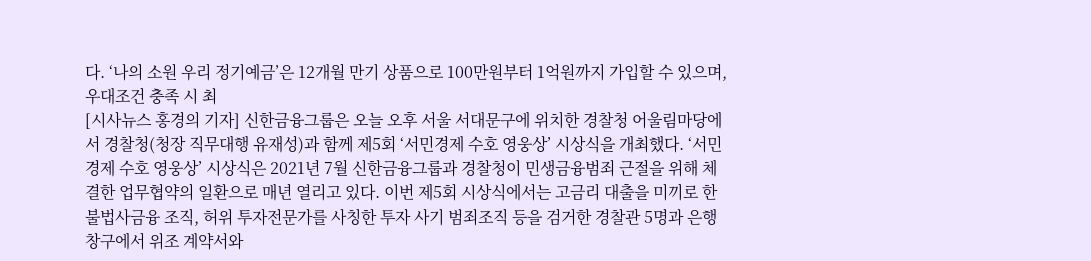다. ‘나의 소원 우리 정기예금’은 12개월 만기 상품으로 100만원부터 1억원까지 가입할 수 있으며, 우대조건 충족 시 최
[시사뉴스 홍경의 기자] 신한금융그룹은 오늘 오후 서울 서대문구에 위치한 경찰청 어울림마당에서 경찰청(청장 직무대행 유재성)과 함께 제5회 ‘서민경제 수호 영웅상’ 시상식을 개최했다. ‘서민경제 수호 영웅상’ 시상식은 2021년 7월 신한금융그룹과 경찰청이 민생금융범죄 근절을 위해 체결한 업무협약의 일환으로 매년 열리고 있다. 이번 제5회 시상식에서는 고금리 대출을 미끼로 한 불법사금융 조직, 허위 투자전문가를 사칭한 투자 사기 범죄조직 등을 검거한 경찰관 5명과 은행 창구에서 위조 계약서와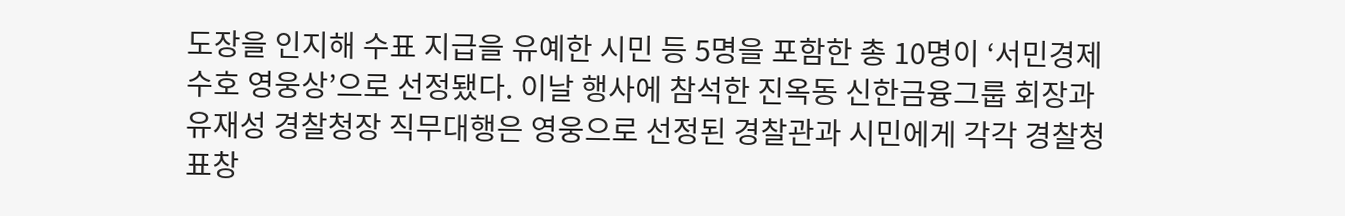도장을 인지해 수표 지급을 유예한 시민 등 5명을 포함한 총 10명이 ‘서민경제 수호 영웅상’으로 선정됐다. 이날 행사에 참석한 진옥동 신한금융그룹 회장과 유재성 경찰청장 직무대행은 영웅으로 선정된 경찰관과 시민에게 각각 경찰청 표창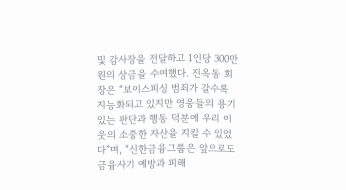및 감사장을 전달하고 1인당 300만 원의 상금을 수여했다. 진옥동 회장은 “보이스피싱 범죄가 갈수록 지능화되고 있지만 영웅들의 용기 있는 판단과 행동 덕분에 우리 이웃의 소중한 자산을 지킬 수 있었다”며, “신한금융그룹은 앞으로도 금융사기 예방과 피해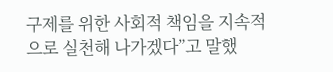구제를 위한 사회적 책임을 지속적으로 실천해 나가겠다”고 말했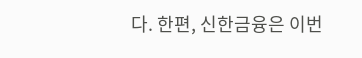다. 한편, 신한금융은 이번